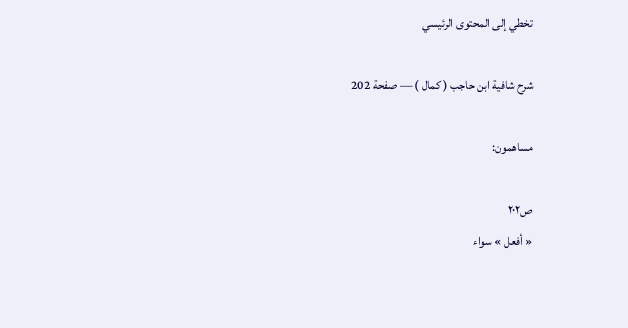تخطي إلى المحتوى الرئيسي

شرح شافية ابن حاجب ( كمال ) — صفحة 202

مساهمون:

ص٢٠٢
« أفعل » سواء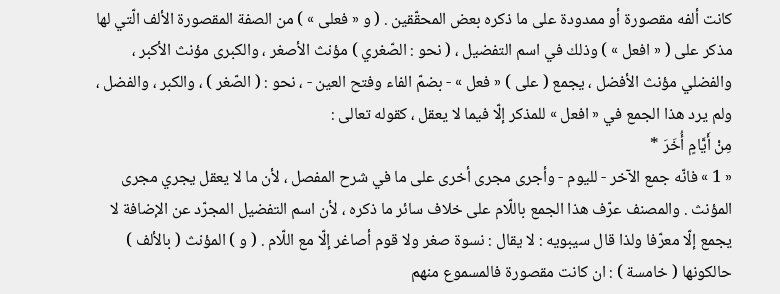كانت ألفه مقصورة أو ممدودة على ما ذكره بعض المحقّقين . ( و « فعلى » ) من الصفة المقصورة الألف الّتي لها مذكر على ( « افعل » ) وذلك في اسم التفضيل ، ( نحو : الصّغري ) مؤنث الأصغر ، والكبرى مؤنث الأكبر ، والفضلي مؤنث الأفضل ، يجمع ( على ) « فعل » - بضمّ الفاء وفتح العين - ، نحو : ( الصّغر ) ، والكبر ، والفضل ، ولم يرد هذا الجمع في « افعل » للمذكر إلّا فيما لا يعقل ، كقوله تعالى :
مِنْ أَيَّامٍ أُخَرَ *
« 1 » فانّه جمع الآخر - لليوم - وأجرى مجرى أخرى على ما في شرح المفصل ، لأن ما لا يعقل يجري مجرى المؤنث . والمصنف عرّف هذا الجمع باللّام على خلاف سائر ما ذكره ، لأن اسم التفضيل المجرّد عن الإضافة لا يجمع إلّا معرّفا ولذا قال سيبويه : لا يقال : نسوة صغر ولا قوم أصاغر إلّا مع اللّام . ( و ) المؤنث ( بالألف ) حالكونها ( خامسة ) : ان كانت مقصورة فالمسموع منهم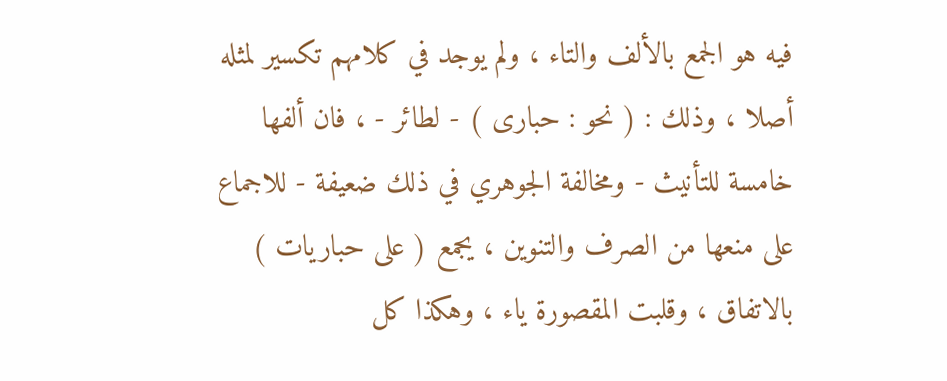فيه هو الجمع بالألف والتاء ، ولم يوجد في كلامهم تكسير لمثله أصلا ، وذلك : ( نحو : حبارى ) - لطائر - ، فان ألفها خامسة للتأنيث - ومخالفة الجوهري في ذلك ضعيفة - للاجماع على منعها من الصرف والتنوين ، يجمع ( على حباريات ) بالاتفاق ، وقلبت المقصورة ياء ، وهكذا كل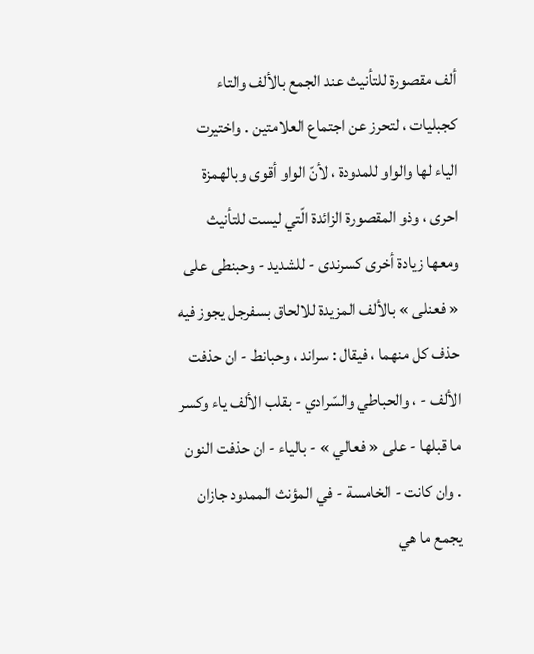ألف مقصورة للتأنيث عند الجمع بالألف والتاء كجبليات ، لتحرز عن اجتماع العلامتين . واختيرت الياء لها والواو للمدودة ، لأنّ الواو أقوى وبالهمزة احرى ، وذو المقصورة الزائدة الّتي ليست للتأنيث ومعها زيادة أخرى كسرندى - للشديد - وحبنطى على « فعنلى » بالألف المزيدة للالحاق بسفرجل يجوز فيه حذف كل منهما ، فيقال : سراند ، وحبانط - ان حذفت الألف - ، والحباطي والسّرادي - بقلب الألف ياء وكسر ما قبلها - على « فعالي » - بالياء - ان حذفت النون . وان كانت - الخامسة - في المؤنث الممدود جازان يجمع ما هي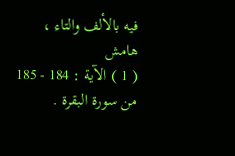فيه بالألف والتاء ،
هامش
( 1 ) الآية : 184 - 185 من سورة البقرة .